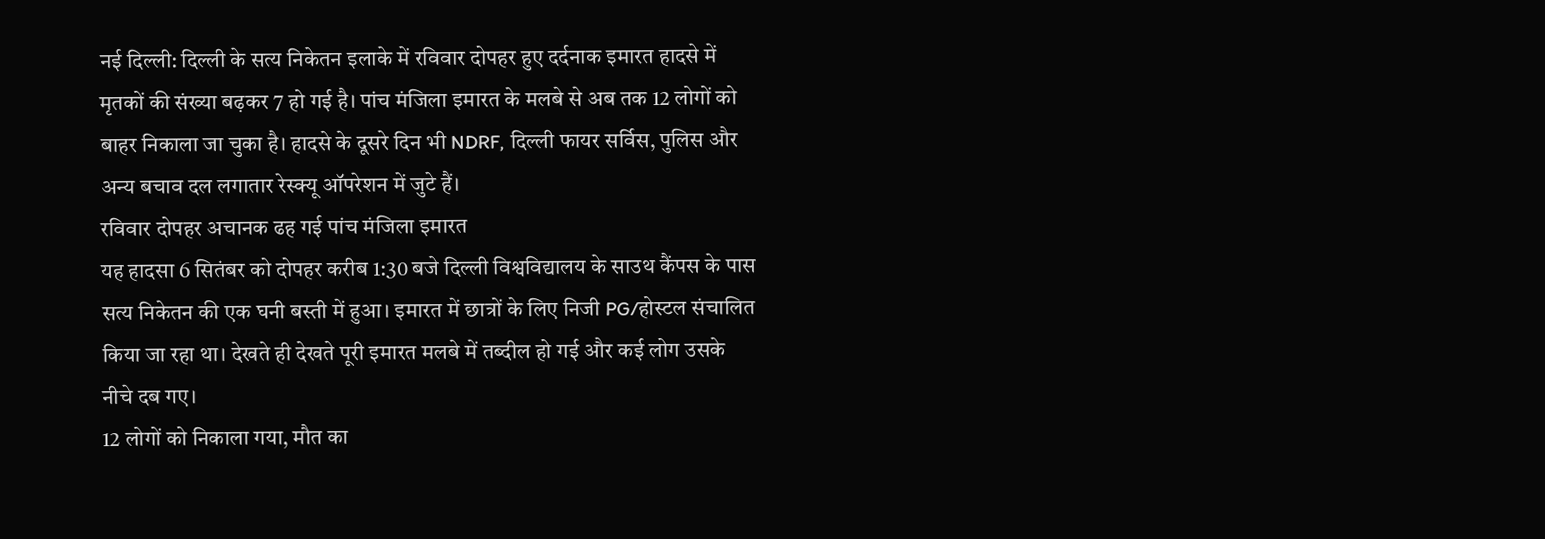नई दिल्ली: दिल्ली के सत्य निकेतन इलाके में रविवार दोपहर हुए दर्दनाक इमारत हादसे में मृतकों की संख्या बढ़कर 7 हो गई है। पांच मंजिला इमारत के मलबे से अब तक 12 लोगों को बाहर निकाला जा चुका है। हादसे के दूसरे दिन भी NDRF, दिल्ली फायर सर्विस, पुलिस और अन्य बचाव दल लगातार रेस्क्यू ऑपरेशन में जुटे हैं।
रविवार दोपहर अचानक ढह गई पांच मंजिला इमारत
यह हादसा 6 सितंबर को दोपहर करीब 1:30 बजे दिल्ली विश्वविद्यालय के साउथ कैंपस के पास सत्य निकेतन की एक घनी बस्ती में हुआ। इमारत में छात्रों के लिए निजी PG/होस्टल संचालित किया जा रहा था। देखते ही देखते पूरी इमारत मलबे में तब्दील हो गई और कई लोग उसके नीचे दब गए।
12 लोगों को निकाला गया, मौत का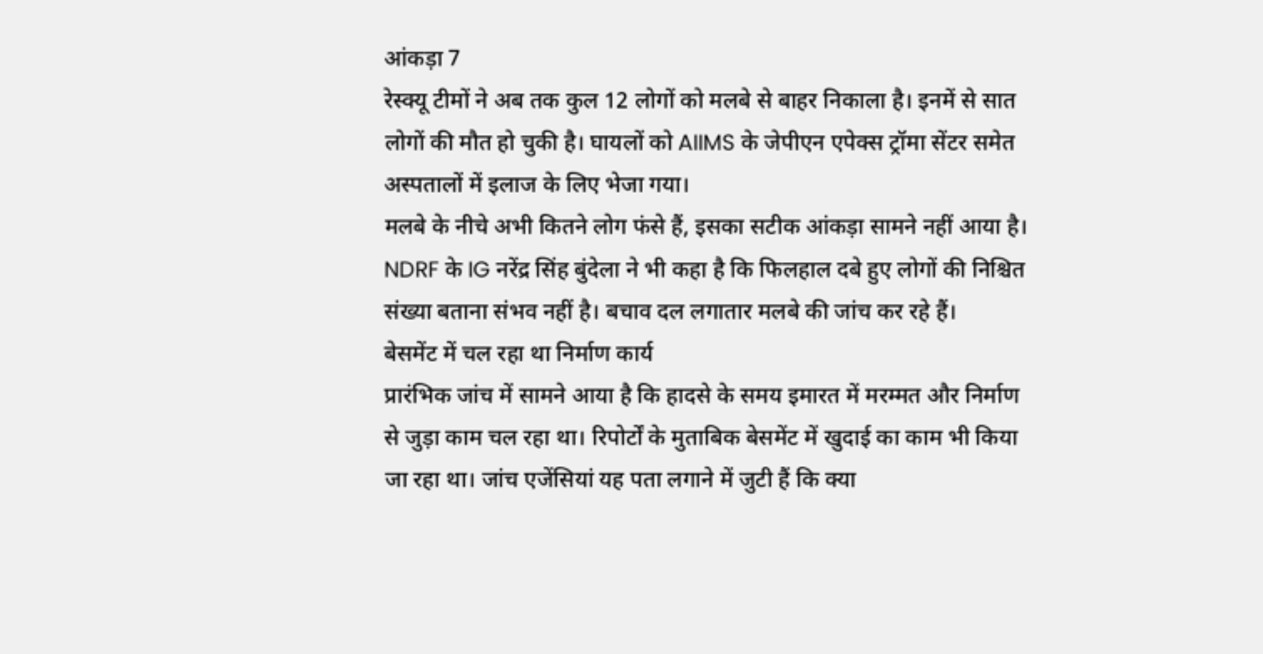आंकड़ा 7
रेस्क्यू टीमों ने अब तक कुल 12 लोगों को मलबे से बाहर निकाला है। इनमें से सात लोगों की मौत हो चुकी है। घायलों को AIIMS के जेपीएन एपेक्स ट्रॉमा सेंटर समेत अस्पतालों में इलाज के लिए भेजा गया।
मलबे के नीचे अभी कितने लोग फंसे हैं, इसका सटीक आंकड़ा सामने नहीं आया है। NDRF के IG नरेंद्र सिंह बुंदेला ने भी कहा है कि फिलहाल दबे हुए लोगों की निश्चित संख्या बताना संभव नहीं है। बचाव दल लगातार मलबे की जांच कर रहे हैं।
बेसमेंट में चल रहा था निर्माण कार्य
प्रारंभिक जांच में सामने आया है कि हादसे के समय इमारत में मरम्मत और निर्माण से जुड़ा काम चल रहा था। रिपोर्टों के मुताबिक बेसमेंट में खुदाई का काम भी किया जा रहा था। जांच एजेंसियां यह पता लगाने में जुटी हैं कि क्या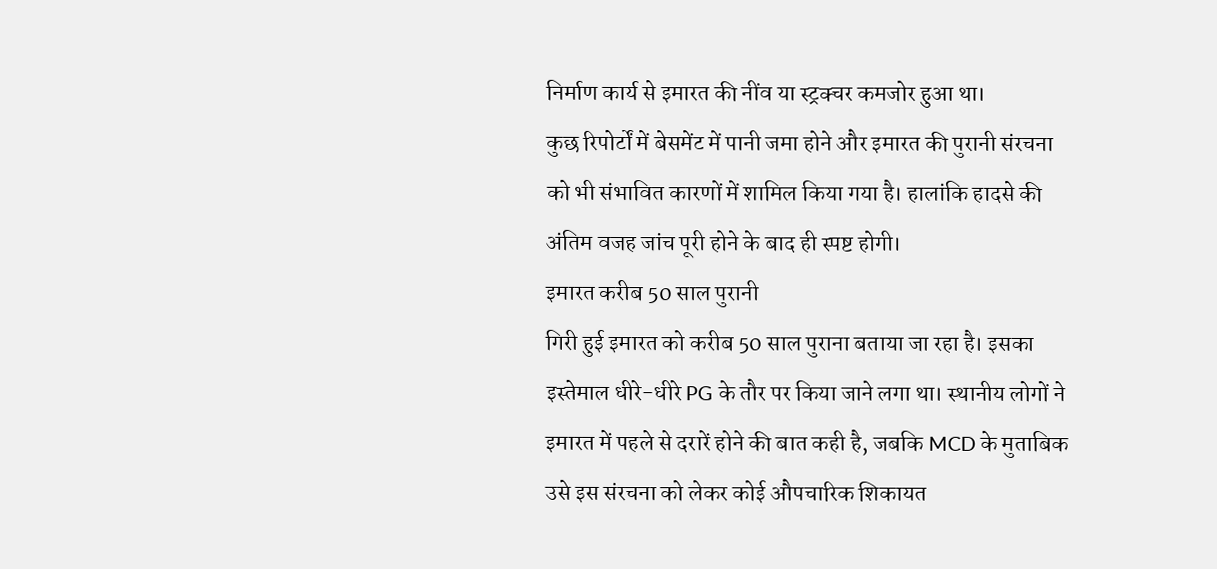निर्माण कार्य से इमारत की नींव या स्ट्रक्चर कमजोर हुआ था।
कुछ रिपोर्टों में बेसमेंट में पानी जमा होने और इमारत की पुरानी संरचना को भी संभावित कारणों में शामिल किया गया है। हालांकि हादसे की अंतिम वजह जांच पूरी होने के बाद ही स्पष्ट होगी।
इमारत करीब 50 साल पुरानी
गिरी हुई इमारत को करीब 50 साल पुराना बताया जा रहा है। इसका इस्तेमाल धीरे-धीरे PG के तौर पर किया जाने लगा था। स्थानीय लोगों ने इमारत में पहले से दरारें होने की बात कही है, जबकि MCD के मुताबिक उसे इस संरचना को लेकर कोई औपचारिक शिकायत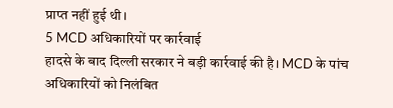प्राप्त नहीं हुई थी।
5 MCD अधिकारियों पर कार्रवाई
हादसे के बाद दिल्ली सरकार ने बड़ी कार्रवाई की है। MCD के पांच अधिकारियों को निलंबित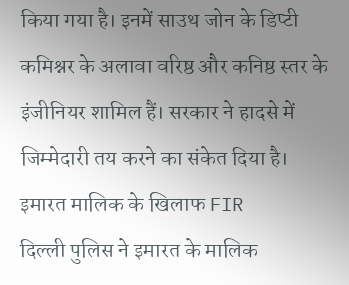किया गया है। इनमें साउथ जोन के डिप्टी कमिश्नर के अलावा वरिष्ठ और कनिष्ठ स्तर के इंजीनियर शामिल हैं। सरकार ने हादसे में जिम्मेदारी तय करने का संकेत दिया है।
इमारत मालिक के खिलाफ FIR
दिल्ली पुलिस ने इमारत के मालिक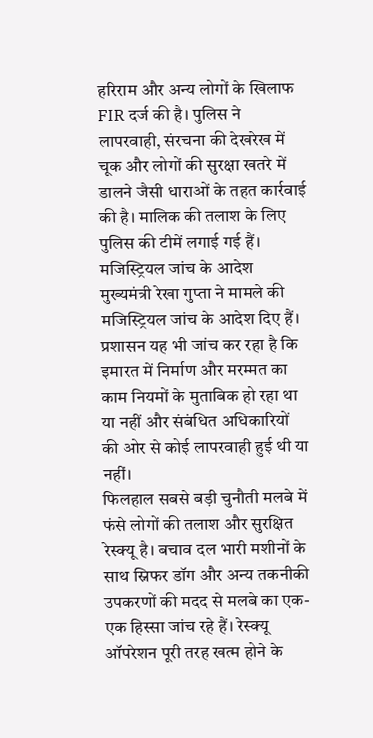हरिराम और अन्य लोगों के खिलाफ FIR दर्ज की है। पुलिस ने लापरवाही, संरचना की देखरेख में चूक और लोगों की सुरक्षा खतरे में डालने जैसी धाराओं के तहत कार्रवाई की है। मालिक की तलाश के लिए पुलिस की टीमें लगाई गई हैं।
मजिस्ट्रियल जांच के आदेश
मुख्यमंत्री रेखा गुप्ता ने मामले की मजिस्ट्रियल जांच के आदेश दिए हैं। प्रशासन यह भी जांच कर रहा है कि इमारत में निर्माण और मरम्मत का काम नियमों के मुताबिक हो रहा था या नहीं और संबंधित अधिकारियों की ओर से कोई लापरवाही हुई थी या नहीं।
फिलहाल सबसे बड़ी चुनौती मलबे में फंसे लोगों की तलाश और सुरक्षित रेस्क्यू है। बचाव दल भारी मशीनों के साथ स्निफर डॉग और अन्य तकनीकी उपकरणों की मदद से मलबे का एक-एक हिस्सा जांच रहे हैं। रेस्क्यू ऑपरेशन पूरी तरह खत्म होने के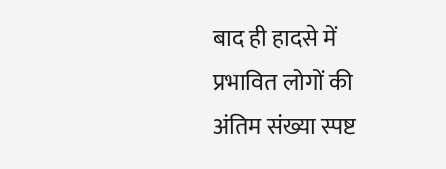बाद ही हादसे में प्रभावित लोगों की अंतिम संख्या स्पष्ट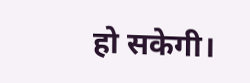हो सकेगी।